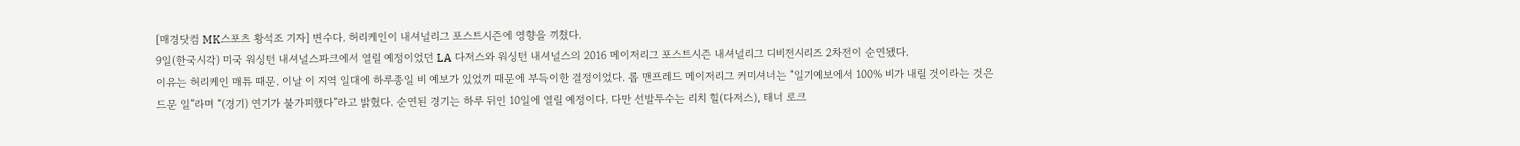[매경닷컴 MK스포츠 황석조 기자] 변수다. 허리케인이 내셔널리그 포스트시즌에 영향을 끼쳤다.
9일(한국시각) 미국 워싱턴 내셔널스파크에서 열릴 예정이었던 LA 다저스와 워싱턴 내셔널스의 2016 메이저리그 포스트시즌 내셔널리그 디비전시리즈 2차전이 순연됐다.
이유는 허리케인 매튜 때문. 이날 이 지역 일대에 하루종일 비 예보가 있었끼 때문에 부득이한 결정이었다. 롭 맨프레드 메이저리그 커미셔너는 "일기예보에서 100% 비가 내릴 것이라는 것은 드문 일”라며 “(경기) 연기가 불가피했다”라고 밝혔다. 순연된 경기는 하루 뒤인 10일에 열릴 예정이다. 다만 선발투수는 리치 힐(다저스), 태너 로크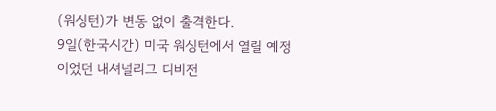(워싱턴)가 변동 없이 출격한다.
9일(한국시간) 미국 워싱턴에서 열릴 예정이었던 내셔널리그 디비전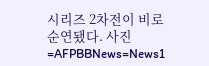시리즈 2차전이 비로 순연됐다. 사진=AFPBBNews=News1